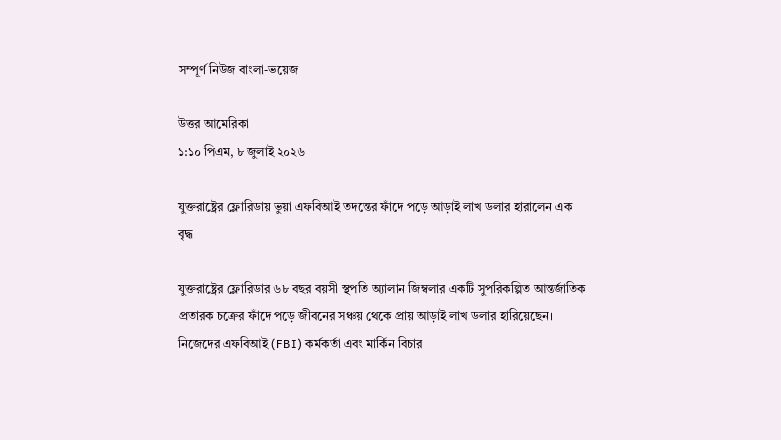সম্পূর্ণ নিউজ বাংলা-ভয়েজ

উত্তর আমেরিকা
১:১০ পিএম, ৮ জুলাই ২০২৬

যুক্তরাষ্ট্রের ফ্লোরিডায় ভুয়া এফবিআই তদন্তের ফাঁদে পড়ে আড়াই লাখ ডলার হারালেন এক বৃদ্ধ

যুক্তরাষ্ট্রের ফ্লোরিডার ৬৮ বছর বয়সী স্থপতি অ্যালান জিম্বলার একটি সুপরিকল্পিত আন্তর্জাতিক প্রতারক চক্রের ফাঁদে পড়ে জীবনের সঞ্চয় থেকে প্রায় আড়াই লাখ ডলার হারিয়েছেন। নিজেদের এফবিআই (FBI) কর্মকর্তা এবং মার্কিন বিচার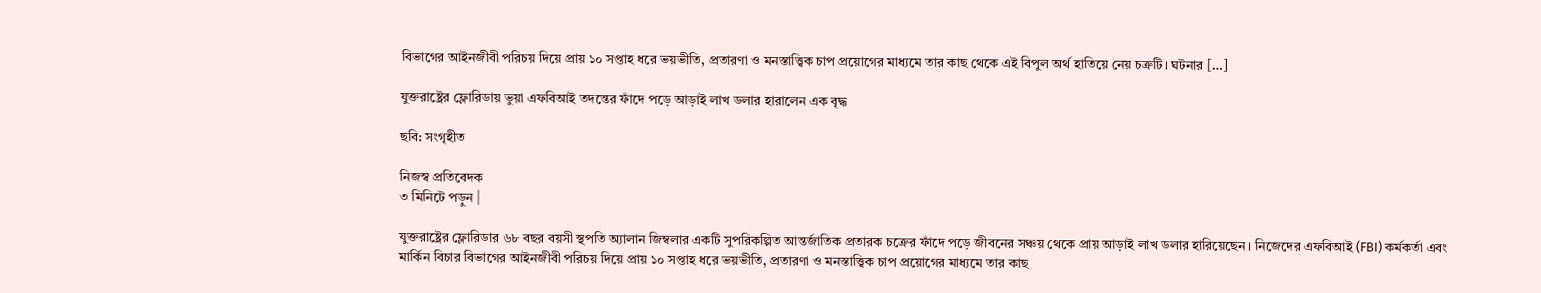বিভাগের আইনজীবী পরিচয় দিয়ে প্রায় ১০ সপ্তাহ ধরে ভয়ভীতি, প্রতারণা ও মনস্তাত্ত্বিক চাপ প্রয়োগের মাধ্যমে তার কাছ থেকে এই বিপুল অর্থ হাতিয়ে নেয় চক্রটি। ঘটনার […]

যুক্তরাষ্ট্রের ফ্লোরিডায় ভুয়া এফবিআই তদন্তের ফাঁদে পড়ে আড়াই লাখ ডলার হারালেন এক বৃদ্ধ

ছবি: সংগৃহীত

নিজস্ব প্রতিবেদক
৩ মিনিটে পড়ুন |

যুক্তরাষ্ট্রের ফ্লোরিডার ৬৮ বছর বয়সী স্থপতি অ্যালান জিম্বলার একটি সুপরিকল্পিত আন্তর্জাতিক প্রতারক চক্রের ফাঁদে পড়ে জীবনের সঞ্চয় থেকে প্রায় আড়াই লাখ ডলার হারিয়েছেন। নিজেদের এফবিআই (FBI) কর্মকর্তা এবং মার্কিন বিচার বিভাগের আইনজীবী পরিচয় দিয়ে প্রায় ১০ সপ্তাহ ধরে ভয়ভীতি, প্রতারণা ও মনস্তাত্ত্বিক চাপ প্রয়োগের মাধ্যমে তার কাছ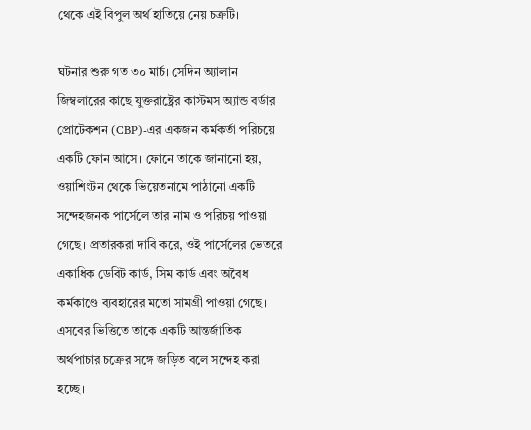থেকে এই বিপুল অর্থ হাতিয়ে নেয় চক্রটি।

ঘটনার শুরু গত ৩০ মার্চ। সেদিন অ্যালান জিম্বলারের কাছে যুক্তরাষ্ট্রের কাস্টমস অ্যান্ড বর্ডার প্রোটেকশন (CBP)-এর একজন কর্মকর্তা পরিচয়ে একটি ফোন আসে। ফোনে তাকে জানানো হয়, ওয়াশিংটন থেকে ভিয়েতনামে পাঠানো একটি সন্দেহজনক পার্সেলে তার নাম ও পরিচয় পাওয়া গেছে। প্রতারকরা দাবি করে, ওই পার্সেলের ভেতরে একাধিক ডেবিট কার্ড, সিম কার্ড এবং অবৈধ কর্মকাণ্ডে ব্যবহারের মতো সামগ্রী পাওয়া গেছে। এসবের ভিত্তিতে তাকে একটি আন্তর্জাতিক অর্থপাচার চক্রের সঙ্গে জড়িত বলে সন্দেহ করা হচ্ছে।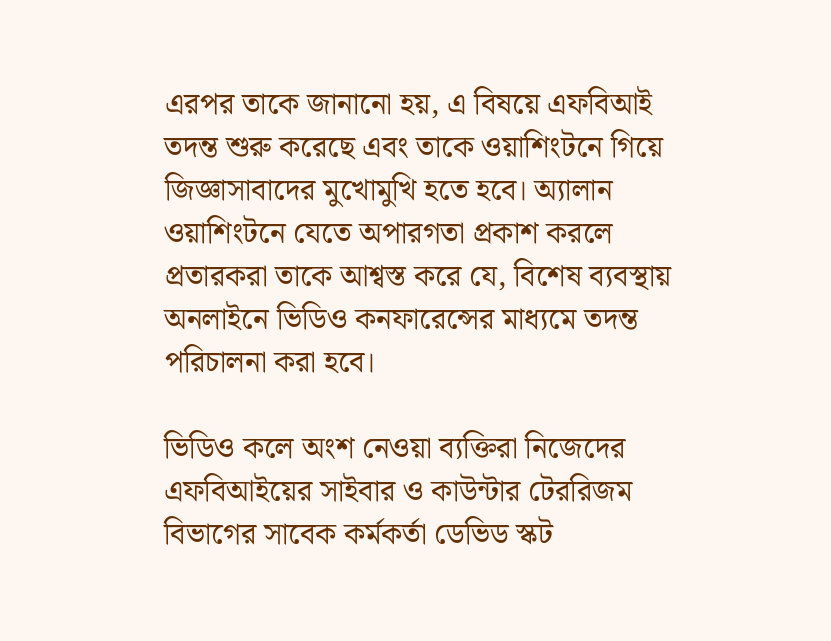এরপর তাকে জানানো হয়, এ বিষয়ে এফবিআই তদন্ত শুরু করেছে এবং তাকে ওয়াশিংটনে গিয়ে জিজ্ঞাসাবাদের মুখোমুখি হতে হবে। অ্যালান ওয়াশিংটনে যেতে অপারগতা প্রকাশ করলে প্রতারকরা তাকে আশ্বস্ত করে যে, বিশেষ ব্যবস্থায় অনলাইনে ভিডিও কনফারেন্সের মাধ্যমে তদন্ত পরিচালনা করা হবে।

ভিডিও কলে অংশ নেওয়া ব্যক্তিরা নিজেদের এফবিআইয়ের সাইবার ও কাউন্টার টেররিজম বিভাগের সাবেক কর্মকর্তা ডেভিড স্কট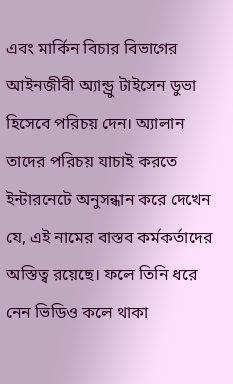এবং মার্কিন বিচার বিভাগের আইনজীবী অ্যান্ড্রু টাইসেন ডুভা হিসেবে পরিচয় দেন। অ্যালান তাদের পরিচয় যাচাই করতে ইন্টারনেটে অনুসন্ধান করে দেখেন যে, এই নামের বাস্তব কর্মকর্তাদের অস্তিত্ব রয়েছে। ফলে তিনি ধরে নেন ভিডিও কলে থাকা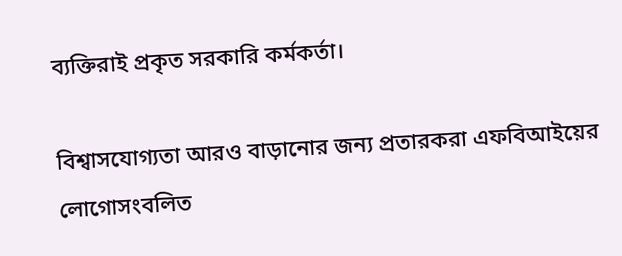ব্যক্তিরাই প্রকৃত সরকারি কর্মকর্তা।

বিশ্বাসযোগ্যতা আরও বাড়ানোর জন্য প্রতারকরা এফবিআইয়ের লোগোসংবলিত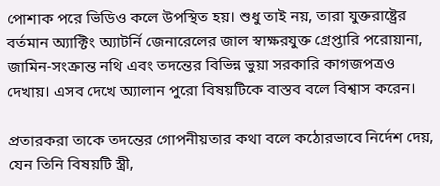পোশাক পরে ভিডিও কলে উপস্থিত হয়। শুধু তাই নয়, তারা যুক্তরাষ্ট্রের বর্তমান অ্যাক্টিং অ্যাটর্নি জেনারেলের জাল স্বাক্ষরযুক্ত গ্রেপ্তারি পরোয়ানা, জামিন-সংক্রান্ত নথি এবং তদন্তের বিভিন্ন ভুয়া সরকারি কাগজপত্রও দেখায়। এসব দেখে অ্যালান পুরো বিষয়টিকে বাস্তব বলে বিশ্বাস করেন।

প্রতারকরা তাকে তদন্তের গোপনীয়তার কথা বলে কঠোরভাবে নির্দেশ দেয়, যেন তিনি বিষয়টি স্ত্রী,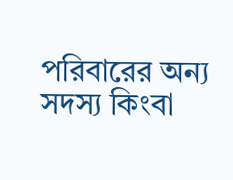পরিবারের অন্য সদস্য কিংবা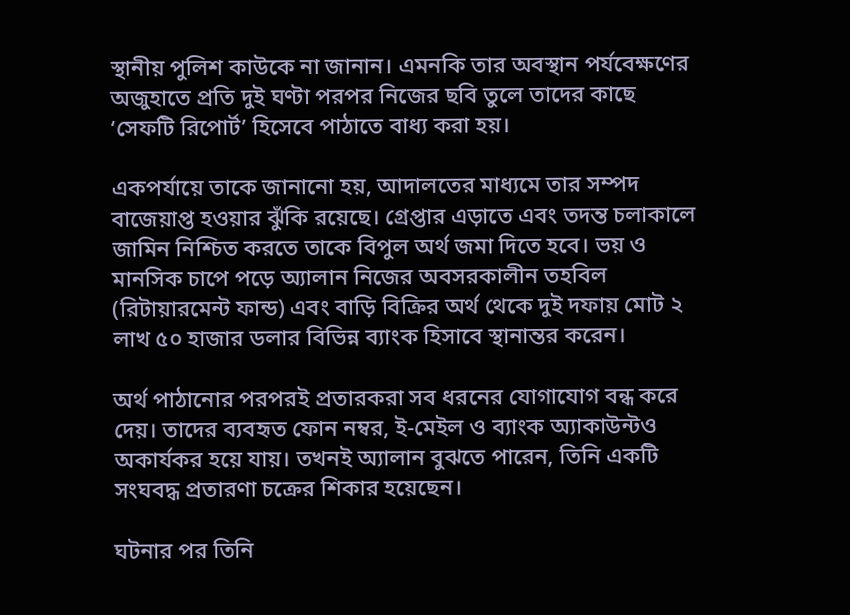স্থানীয় পুলিশ কাউকে না জানান। এমনকি তার অবস্থান পর্যবেক্ষণের অজুহাতে প্রতি দুই ঘণ্টা পরপর নিজের ছবি তুলে তাদের কাছে ‘সেফটি রিপোর্ট’ হিসেবে পাঠাতে বাধ্য করা হয়।

একপর্যায়ে তাকে জানানো হয়, আদালতের মাধ্যমে তার সম্পদ বাজেয়াপ্ত হওয়ার ঝুঁকি রয়েছে। গ্রেপ্তার এড়াতে এবং তদন্ত চলাকালে জামিন নিশ্চিত করতে তাকে বিপুল অর্থ জমা দিতে হবে। ভয় ও মানসিক চাপে পড়ে অ্যালান নিজের অবসরকালীন তহবিল (রিটায়ারমেন্ট ফান্ড) এবং বাড়ি বিক্রির অর্থ থেকে দুই দফায় মোট ২ লাখ ৫০ হাজার ডলার বিভিন্ন ব্যাংক হিসাবে স্থানান্তর করেন।

অর্থ পাঠানোর পরপরই প্রতারকরা সব ধরনের যোগাযোগ বন্ধ করে দেয়। তাদের ব্যবহৃত ফোন নম্বর, ই-মেইল ও ব্যাংক অ্যাকাউন্টও অকার্যকর হয়ে যায়। তখনই অ্যালান বুঝতে পারেন, তিনি একটি সংঘবদ্ধ প্রতারণা চক্রের শিকার হয়েছেন।

ঘটনার পর তিনি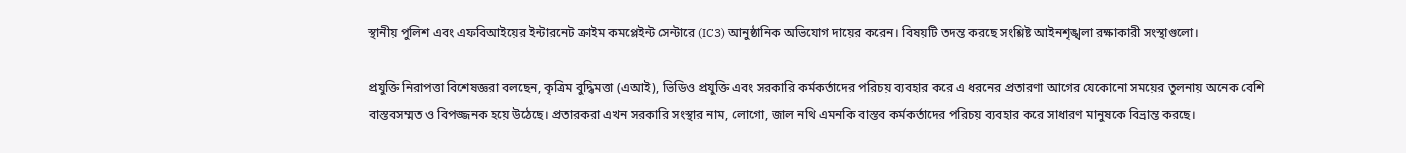স্থানীয় পুলিশ এবং এফবিআইয়ের ইন্টারনেট ক্রাইম কমপ্লেইন্ট সেন্টারে (IC3) আনুষ্ঠানিক অভিযোগ দায়ের করেন। বিষয়টি তদন্ত করছে সংশ্লিষ্ট আইনশৃঙ্খলা রক্ষাকারী সংস্থাগুলো।

প্রযুক্তি নিরাপত্তা বিশেষজ্ঞরা বলছেন, কৃত্রিম বুদ্ধিমত্তা (এআই), ভিডিও প্রযুক্তি এবং সরকারি কর্মকর্তাদের পরিচয় ব্যবহার করে এ ধরনের প্রতারণা আগের যেকোনো সময়ের তুলনায় অনেক বেশি বাস্তবসম্মত ও বিপজ্জনক হয়ে উঠেছে। প্রতারকরা এখন সরকারি সংস্থার নাম, লোগো, জাল নথি এমনকি বাস্তব কর্মকর্তাদের পরিচয় ব্যবহার করে সাধারণ মানুষকে বিভ্রান্ত করছে।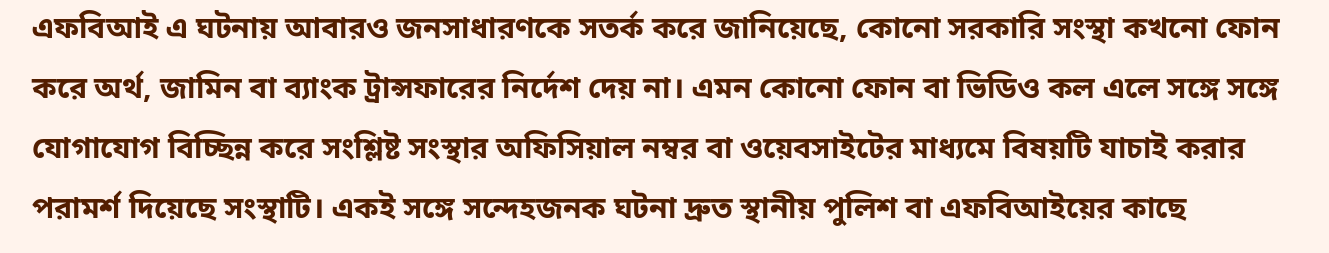এফবিআই এ ঘটনায় আবারও জনসাধারণকে সতর্ক করে জানিয়েছে, কোনো সরকারি সংস্থা কখনো ফোন করে অর্থ, জামিন বা ব্যাংক ট্রান্সফারের নির্দেশ দেয় না। এমন কোনো ফোন বা ভিডিও কল এলে সঙ্গে সঙ্গে যোগাযোগ বিচ্ছিন্ন করে সংশ্লিষ্ট সংস্থার অফিসিয়াল নম্বর বা ওয়েবসাইটের মাধ্যমে বিষয়টি যাচাই করার পরামর্শ দিয়েছে সংস্থাটি। একই সঙ্গে সন্দেহজনক ঘটনা দ্রুত স্থানীয় পুলিশ বা এফবিআইয়ের কাছে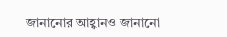জানানোর আহ্বানও জানানো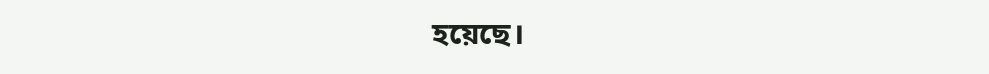হয়েছে।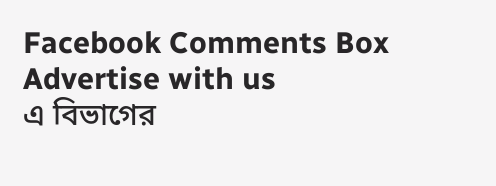Facebook Comments Box
Advertise with us
এ বিভাগের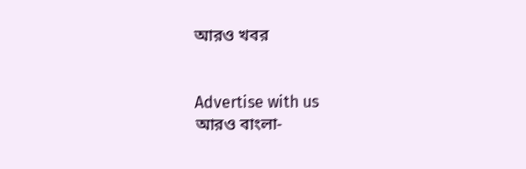আরও খবর


Advertise with us
আরও বাংলা-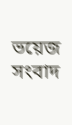ভয়েজ সংবাদ